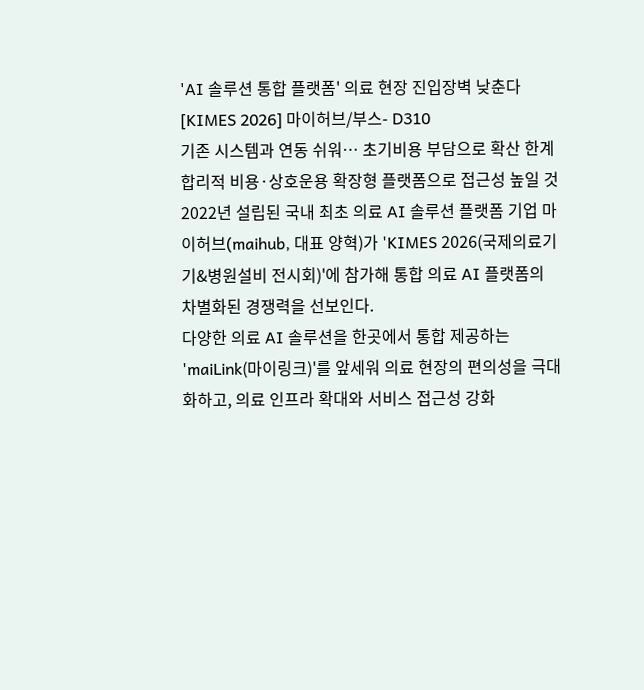'AI 솔루션 통합 플랫폼' 의료 현장 진입장벽 낮춘다
[KIMES 2026] 마이허브/부스- D310
기존 시스템과 연동 쉬워… 초기비용 부담으로 확산 한계
합리적 비용·상호운용 확장형 플랫폼으로 접근성 높일 것
2022년 설립된 국내 최초 의료 AI 솔루션 플랫폼 기업 마이허브(maihub, 대표 양혁)가 'KIMES 2026(국제의료기기&병원설비 전시회)'에 참가해 통합 의료 AI 플랫폼의 차별화된 경쟁력을 선보인다.
다양한 의료 AI 솔루션을 한곳에서 통합 제공하는 'maiLink(마이링크)'를 앞세워 의료 현장의 편의성을 극대화하고, 의료 인프라 확대와 서비스 접근성 강화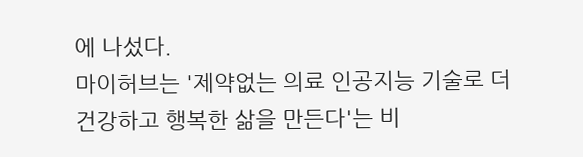에 나섰다.
마이허브는 '제약없는 의료 인공지능 기술로 더 건강하고 행복한 삶을 만든다'는 비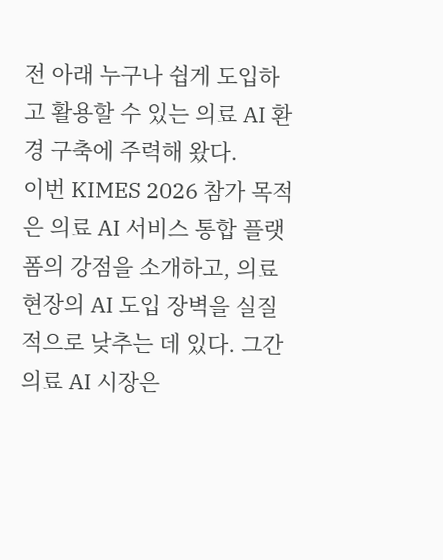전 아래 누구나 쉽게 도입하고 활용할 수 있는 의료 AI 환경 구축에 주력해 왔다.
이번 KIMES 2026 참가 목적은 의료 AI 서비스 통합 플랫폼의 강점을 소개하고, 의료 현장의 AI 도입 장벽을 실질적으로 낮추는 데 있다. 그간 의료 AI 시장은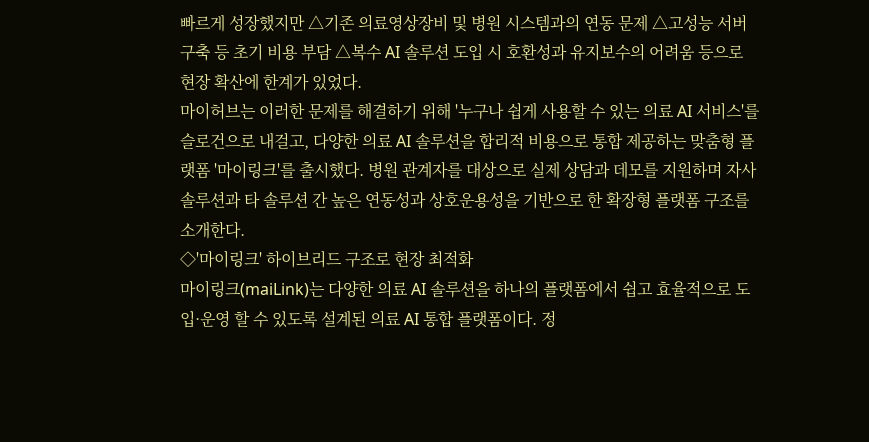빠르게 성장했지만 △기존 의료영상장비 및 병원 시스템과의 연동 문제 △고성능 서버 구축 등 초기 비용 부담 △복수 AI 솔루션 도입 시 호환성과 유지보수의 어려움 등으로 현장 확산에 한계가 있었다.
마이허브는 이러한 문제를 해결하기 위해 '누구나 쉽게 사용할 수 있는 의료 AI 서비스'를 슬로건으로 내걸고, 다양한 의료 AI 솔루션을 합리적 비용으로 통합 제공하는 맞춤형 플랫폼 '마이링크'를 출시했다. 병원 관계자를 대상으로 실제 상담과 데모를 지원하며 자사 솔루션과 타 솔루션 간 높은 연동성과 상호운용성을 기반으로 한 확장형 플랫폼 구조를 소개한다.
◇'마이링크' 하이브리드 구조로 현장 최적화
마이링크(maiLink)는 다양한 의료 AI 솔루션을 하나의 플랫폼에서 쉽고 효율적으로 도입·운영 할 수 있도록 설계된 의료 AI 통합 플랫폼이다. 정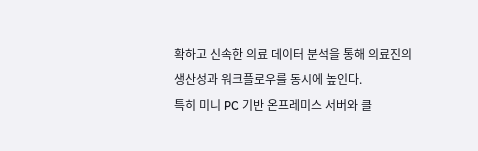확하고 신속한 의료 데이터 분석을 통해 의료진의 생산성과 워크플로우를 동시에 높인다.
특히 미니 PC 기반 온프레미스 서버와 클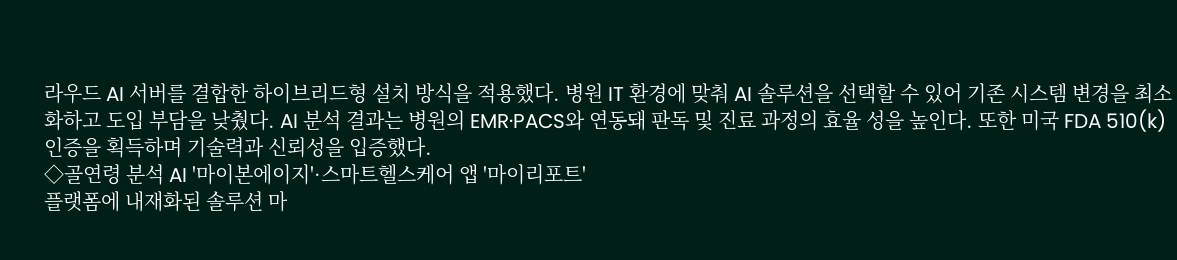라우드 AI 서버를 결합한 하이브리드형 설치 방식을 적용했다. 병원 IT 환경에 맞춰 AI 솔루션을 선택할 수 있어 기존 시스템 변경을 최소화하고 도입 부담을 낮췄다. AI 분석 결과는 병원의 EMR·PACS와 연동돼 판독 및 진료 과정의 효율 성을 높인다. 또한 미국 FDA 510(k) 인증을 획득하며 기술력과 신뢰성을 입증했다.
◇골연령 분석 AI '마이본에이지'·스마트헬스케어 앱 '마이리포트'
플랫폼에 내재화된 솔루션 마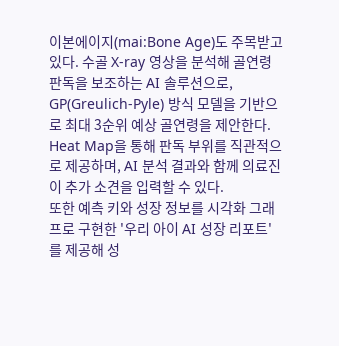이본에이지(mai:Bone Age)도 주목받고 있다. 수골 X-ray 영상을 분석해 골연령 판독을 보조하는 AI 솔루션으로, GP(Greulich-Pyle) 방식 모델을 기반으로 최대 3순위 예상 골연령을 제안한다. Heat Map을 통해 판독 부위를 직관적으로 제공하며, AI 분석 결과와 함께 의료진이 추가 소견을 입력할 수 있다.
또한 예측 키와 성장 정보를 시각화 그래프로 구현한 '우리 아이 AI 성장 리포트'를 제공해 성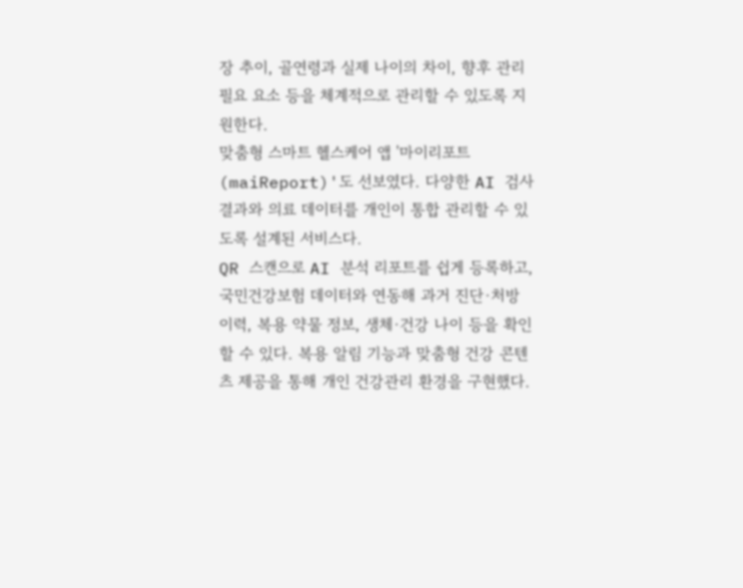장 추이, 골연령과 실제 나이의 차이, 향후 관리 필요 요소 등을 체계적으로 관리할 수 있도록 지원한다.
맞춤형 스마트 헬스케어 앱 '마이리포트(maiReport)'도 선보였다. 다양한 AI 검사 결과와 의료 데이터를 개인이 통합 관리할 수 있도록 설계된 서비스다.
QR 스캔으로 AI 분석 리포트를 쉽게 등록하고, 국민건강보험 데이터와 연동해 과거 진단·처방 이력, 복용 약물 정보, 생체·건강 나이 등을 확인할 수 있다. 복용 알림 기능과 맞춤형 건강 콘텐츠 제공을 통해 개인 건강관리 환경을 구현했다.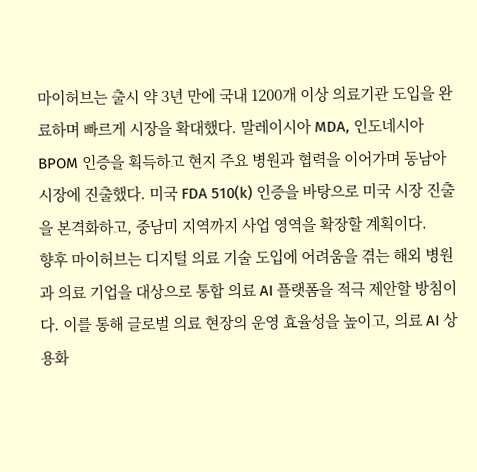마이허브는 출시 약 3년 만에 국내 1200개 이상 의료기관 도입을 완료하며 빠르게 시장을 확대했다. 말레이시아 MDA, 인도네시아 BPOM 인증을 획득하고 현지 주요 병원과 협력을 이어가며 동남아 시장에 진출했다. 미국 FDA 510(k) 인증을 바탕으로 미국 시장 진출을 본격화하고, 중남미 지역까지 사업 영역을 확장할 계획이다.
향후 마이허브는 디지털 의료 기술 도입에 어려움을 겪는 해외 병원과 의료 기업을 대상으로 통합 의료 AI 플랫폼을 적극 제안할 방침이다. 이를 통해 글로벌 의료 현장의 운영 효율성을 높이고, 의료 AI 상용화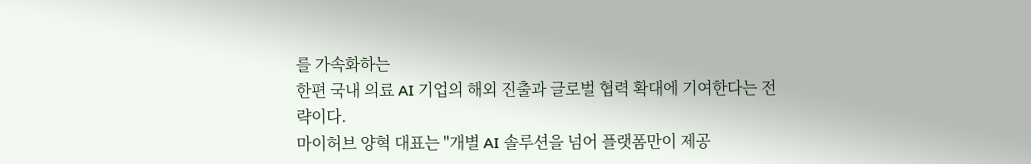를 가속화하는
한편 국내 의료 AI 기업의 해외 진출과 글로벌 협력 확대에 기여한다는 전략이다.
마이허브 양혁 대표는 "개별 AI 솔루션을 넘어 플랫폼만이 제공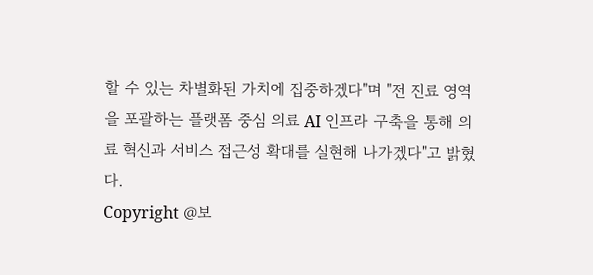할 수 있는 차별화된 가치에 집중하겠다"며 "전 진료 영역을 포괄하는 플랫폼 중심 의료 AI 인프라 구축을 통해 의료 혁신과 서비스 접근성 확대를 실현해 나가겠다"고 밝혔다.
Copyright @보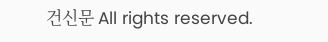건신문 All rights reserved.